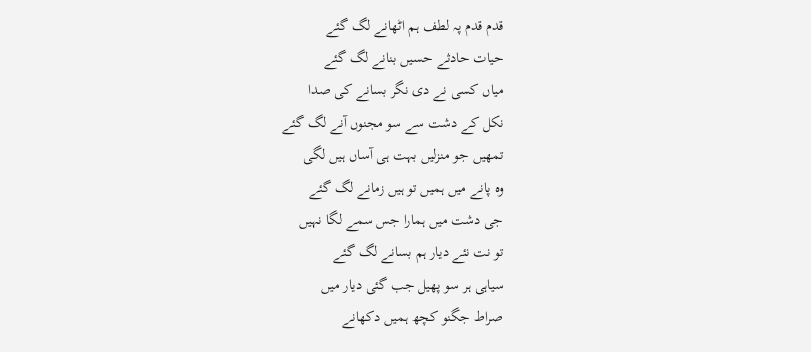قدم قدم پہ لطف ہم اٹھانے لگ گئے
حیات حادثے حسیں بنانے لگ گئے
میاں کسی نے دی نگر بسانے کی صدا
نکل کے دشت سے سو مجنوں آنے لگ گئے
تمھیں جو منزلیں بہت ہی آساں ہیں لگی
وہ پانے میں ہمیں تو ہیں زمانے لگ گئے
جی دشت میں ہمارا جس سمے لگا نہیں
تو نت نئے دیار ہم بسانے لگ گئے
سیاہی ہر سو پھیل جب گئی دیار میں
صراط جگنو کچھ ہمیں دکھانے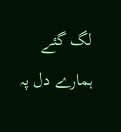لگ گئے
ہمارے دل پہ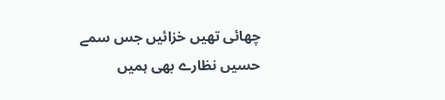چھائی تھیں خزائیں جس سمے
حسیں نظارے بھی ہمیں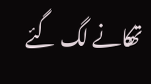تھکانے لگ گئے